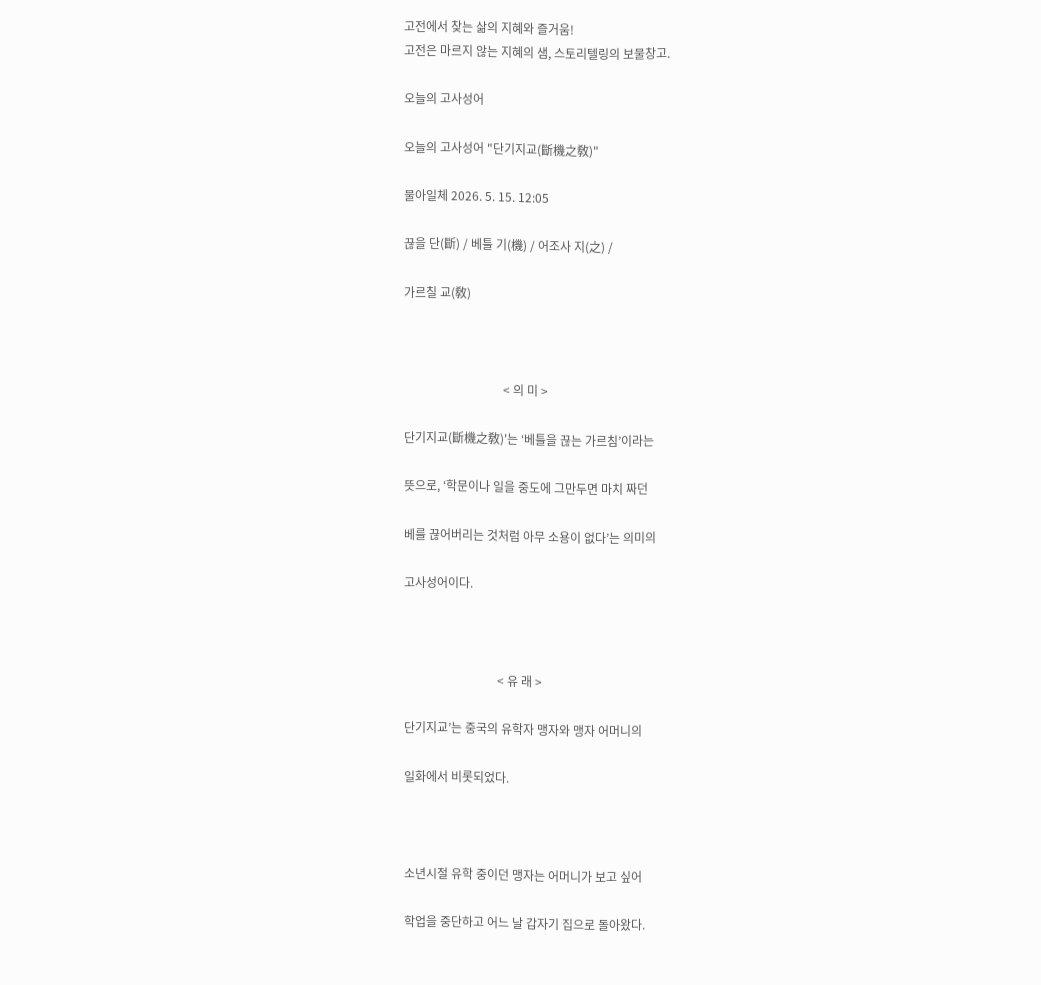고전에서 찾는 삶의 지혜와 즐거움!
고전은 마르지 않는 지혜의 샘, 스토리텔링의 보물창고.

오늘의 고사성어

오늘의 고사성어 "단기지교(斷機之敎)"

물아일체 2026. 5. 15. 12:05

끊을 단(斷) / 베틀 기(機) / 어조사 지(之) /

가르칠 교(敎)



                                 < 의 미 >

단기지교(斷機之敎)'는 ‘베틀을 끊는 가르침’이라는

뜻으로, ‘학문이나 일을 중도에 그만두면 마치 짜던

베를 끊어버리는 것처럼 아무 소용이 없다’는 의미의

고사성어이다.



                               < 유 래 >

단기지교’는 중국의 유학자 맹자와 맹자 어머니의

일화에서 비롯되었다.



소년시절 유학 중이던 맹자는 어머니가 보고 싶어

학업을 중단하고 어느 날 갑자기 집으로 돌아왔다.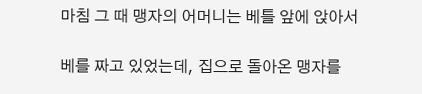마침 그 때 맹자의 어머니는 베틀 앞에 앉아서

베를 짜고 있었는데, 집으로 돌아온 맹자를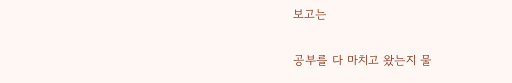보고는

공부를 다 마치고 왔는지 물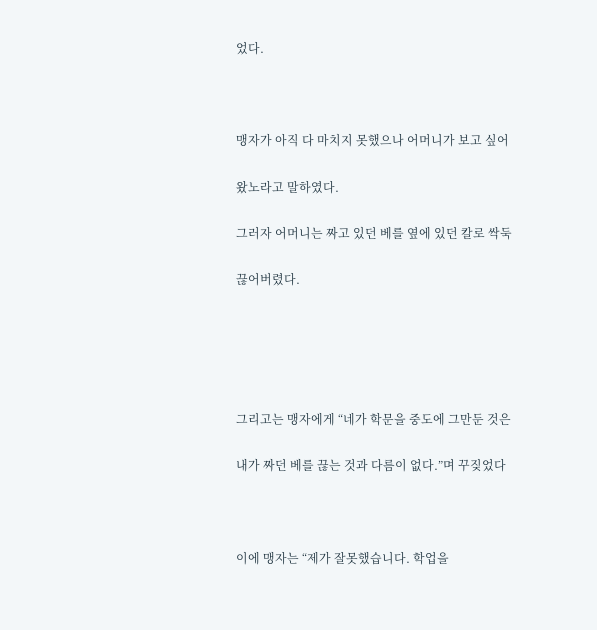었다.



맹자가 아직 다 마치지 못했으나 어머니가 보고 싶어

왔노라고 말하였다.

그러자 어머니는 짜고 있던 베를 옆에 있던 칼로 싹둑

끊어버렸다.





그리고는 맹자에게 “네가 학문을 중도에 그만둔 것은

내가 짜던 베를 끊는 것과 다름이 없다.”며 꾸짖었다



이에 맹자는 “제가 잘못했습니다. 학업을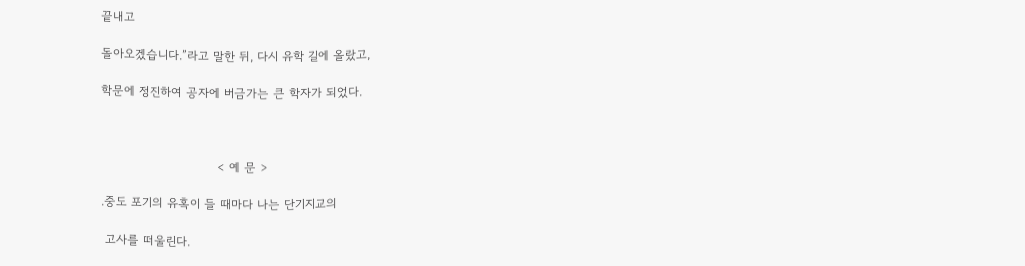끝내고

돌아오겠습니다.”라고 말한 뒤, 다시 유학 길에 올랐고,

학문에 정진하여 공자에 버금가는 큰 학자가 되었다.



                             < 예 문 >

.중도 포기의 유혹이 들 때마다 나는 단기지교의

 고사를 떠울린다.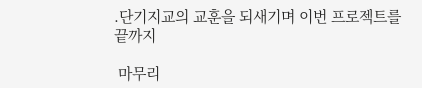.단기지교의 교훈을 되새기며 이번 프로젝트를 끝까지

 마무리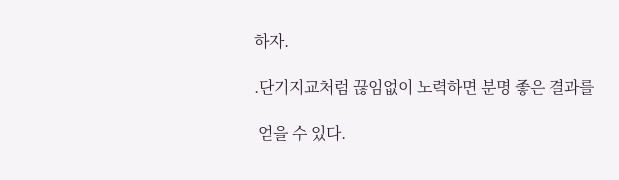하자.

.단기지교처럼 끊임없이 노력하면 분명 좋은 결과를

 얻을 수 있다.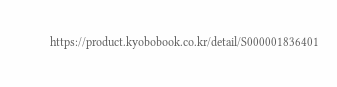https://product.kyobobook.co.kr/detail/S000001836401